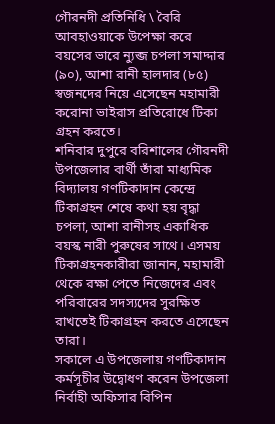গৌরনদী প্রতিনিধি \ বৈরি আবহাওয়াকে উপেক্ষা করে বয়সের ভারে ন্যুব্জ চপলা সমাদ্দার (৯০), আশা রানী হালদার (৮৫) স্বজনদের নিয়ে এসেছেন মহামারী করোনা ভাইরাস প্রতিরোধে টিকা গ্রহন করতে।
শনিবার দুপুরে বরিশালের গৌরনদী উপজেলার বার্থী তাঁরা মাধ্যমিক বিদ্যালয় গণটিকাদান কেন্দ্রে টিকাগ্রহন শেষে কথা হয় বৃদ্ধা চপলা, আশা রানীসহ একাধিক বয়স্ক নারী পুরুষের সাথে। এসময় টিকাগ্রহনকারীরা জানান, মহামারী থেকে রক্ষা পেতে নিজেদের এবং পরিবারের সদস্যদের সুরক্ষিত রাখতেই টিকাগ্রহন করতে এসেছেন তারা।
সকালে এ উপজেলায় গণটিকাদান কর্মসূচীর উদ্বোধণ করেন উপজেলা নির্বাহী অফিসার বিপিন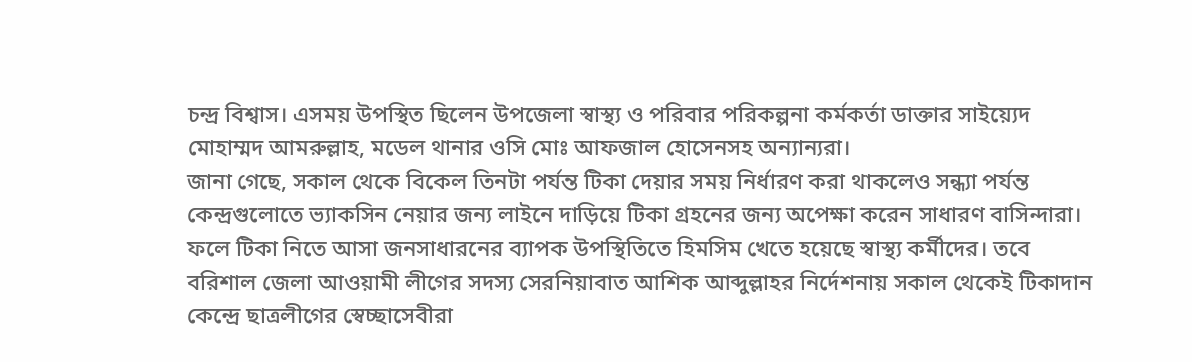চন্দ্র বিশ্বাস। এসময় উপস্থিত ছিলেন উপজেলা স্বাস্থ্য ও পরিবার পরিকল্পনা কর্মকর্তা ডাক্তার সাইয়্যেদ মোহাম্মদ আমরুল্লাহ, মডেল থানার ওসি মোঃ আফজাল হোসেনসহ অন্যান্যরা।
জানা গেছে, সকাল থেকে বিকেল তিনটা পর্যন্ত টিকা দেয়ার সময় নির্ধারণ করা থাকলেও সন্ধ্যা পর্যন্ত কেন্দ্রগুলোতে ভ্যাকসিন নেয়ার জন্য লাইনে দাড়িয়ে টিকা গ্রহনের জন্য অপেক্ষা করেন সাধারণ বাসিন্দারা। ফলে টিকা নিতে আসা জনসাধারনের ব্যাপক উপস্থিতিতে হিমসিম খেতে হয়েছে স্বাস্থ্য কর্মীদের। তবে বরিশাল জেলা আওয়ামী লীগের সদস্য সেরনিয়াবাত আশিক আব্দুল্লাহর নির্দেশনায় সকাল থেকেই টিকাদান কেন্দ্রে ছাত্রলীগের স্বেচ্ছাসেবীরা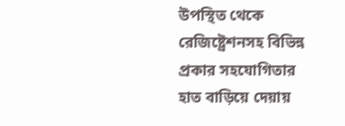উপস্থিত থেকে রেজিষ্ট্রেশনসহ বিভিন্ন প্রকার সহযোগিতার হাত বাড়িয়ে দেয়ায়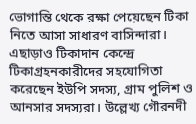ভোগান্তি থেকে রক্ষা পেয়েছেন টিকা নিতে আসা সাধারণ বাসিন্দারা। এছাড়াও টিকাদান কেন্দ্রে টিকাগ্রহনকারীদের সহযোগিতা করেছেন ইউপি সদস্য, গ্রাম পুলিশ ও আনসার সদস্যরা। উল্লেখ্য গৌরনদী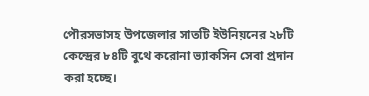পৌরসভাসহ উপজেলার সাতটি ইউনিয়নের ২৮টি কেন্দ্রের ৮৪টি বুথে করোনা ভ্যাকসিন সেবা প্রদান করা হচ্ছে।